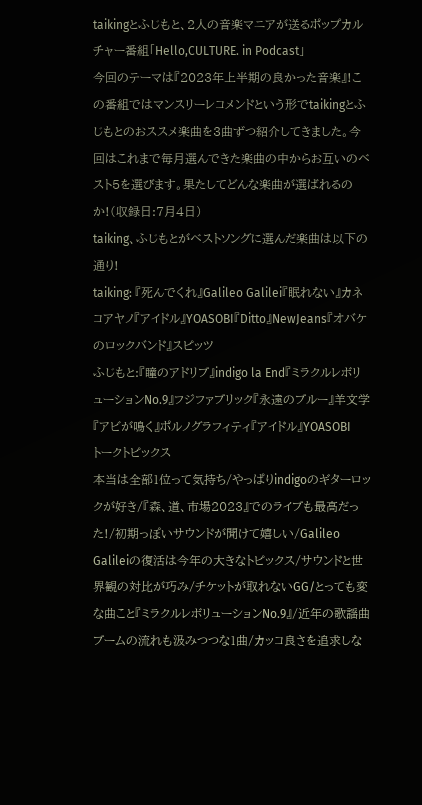taikingとふじもと、2人の音楽マニアが送るポップカルチャー番組「Hello,CULTURE. in Podcast」
今回のテーマは『2023年上半期の良かった音楽』!この番組ではマンスリーレコメンドという形でtaikingとふじもとのおススメ楽曲を3曲ずつ紹介してきました。今回はこれまで毎月選んできた楽曲の中からお互いのベスト5を選びます。果たしてどんな楽曲が選ばれるのか!(収録日:7月4日)
taiking、ふじもとがベストソングに選んだ楽曲は以下の通り!
taiking: 『死んでくれ』Galileo Galilei『眠れない』カネコアヤノ『アイドル』YOASOBI『Ditto』NewJeans『オバケのロックバンド』スピッツ
ふじもと:『瞳のアドリブ』indigo la End『ミラクルレボリューションNo.9』フジファブリック『永遠のブルー』羊文学『アビが鳴く』ポルノグラフィティ『アイドル』YOASOBI
トークトピックス
本当は全部1位って気持ち/やっぱりindigoのギターロックが好き/『森、道、市場2023』でのライブも最高だった!/初期っぽいサウンドが聞けて嬉しい/Galileo Galileiの復活は今年の大きなトピックス/サウンドと世界観の対比が巧み/チケットが取れないGG/とっても変な曲こと『ミラクルレボリューションNo.9』/近年の歌謡曲ブームの流れも汲みつつな1曲/カッコ良さを追求しな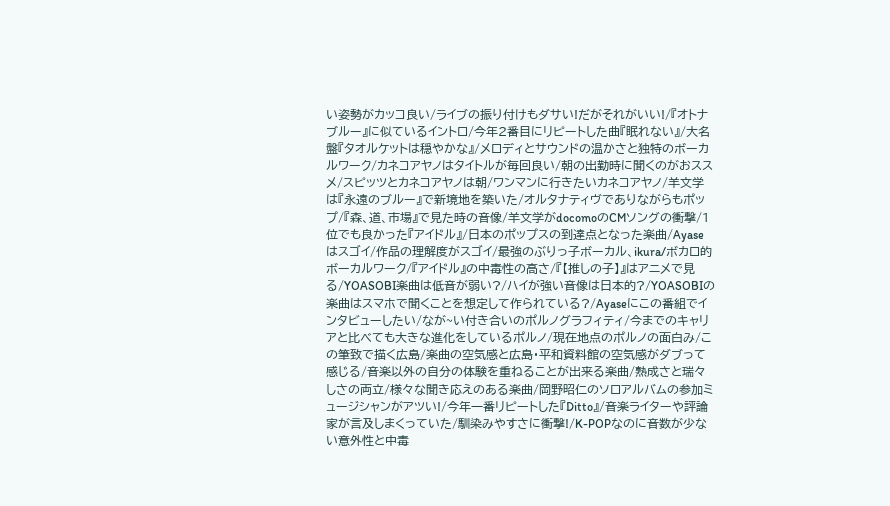い姿勢がカッコ良い/ライブの振り付けもダサい!だがそれがいい!/『オトナブルー』に似ているイントロ/今年2番目にリピートした曲『眠れない』/大名盤『タオルケットは穏やかな』/メロディとサウンドの温かさと独特のボーカルワーク/カネコアヤノはタイトルが毎回良い/朝の出勤時に聞くのがおススメ/スピッツとカネコアヤノは朝/ワンマンに行きたいカネコアヤノ/羊文学は『永遠のブルー』で新境地を築いた/オルタナティヴでありながらもポップ/『森、道、市場』で見た時の音像/羊文学がdocomoのCMソングの衝撃/1位でも良かった『アイドル』/日本のポップスの到達点となった楽曲/Ayaseはスゴイ/作品の理解度がスゴイ/最強のぶりっ子ボーカル、ikura/ボカロ的ボーカルワーク/『アイドル』の中毒性の高さ/『【推しの子】』はアニメで見る/YOASOBI楽曲は低音が弱い?/ハイが強い音像は日本的?/YOASOBIの楽曲はスマホで聞くことを想定して作られている?/Ayaseにこの番組でインタビューしたい/なが~い付き合いのポルノグラフィティ/今までのキャリアと比べても大きな進化をしているポルノ/現在地点のポルノの面白み/この筆致で描く広島/楽曲の空気感と広島・平和資料館の空気感がダブって感じる/音楽以外の自分の体験を重ねることが出来る楽曲/熟成さと瑞々しさの両立/様々な聞き応えのある楽曲/岡野昭仁のソロアルバムの参加ミュージシャンがアツい!/今年一番リピートした『Ditto』/音楽ライターや評論家が言及しまくっていた/馴染みやすさに衝撃!/K-POPなのに音数が少ない意外性と中毒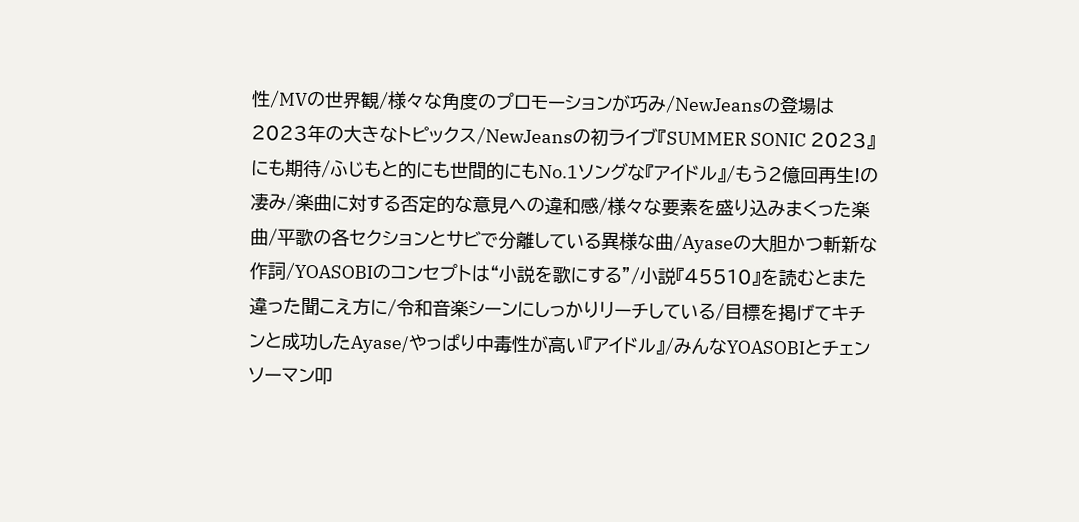性/MVの世界観/様々な角度のプロモーションが巧み/NewJeansの登場は2023年の大きなトピックス/NewJeansの初ライブ『SUMMER SONIC 2023』にも期待/ふじもと的にも世間的にもNo.1ソングな『アイドル』/もう2億回再生!の凄み/楽曲に対する否定的な意見への違和感/様々な要素を盛り込みまくった楽曲/平歌の各セクションとサビで分離している異様な曲/Ayaseの大胆かつ斬新な作詞/YOASOBIのコンセプトは“小説を歌にする”/小説『45510』を読むとまた違った聞こえ方に/令和音楽シーンにしっかりリーチしている/目標を掲げてキチンと成功したAyase/やっぱり中毒性が高い『アイドル』/みんなYOASOBIとチェンソーマン叩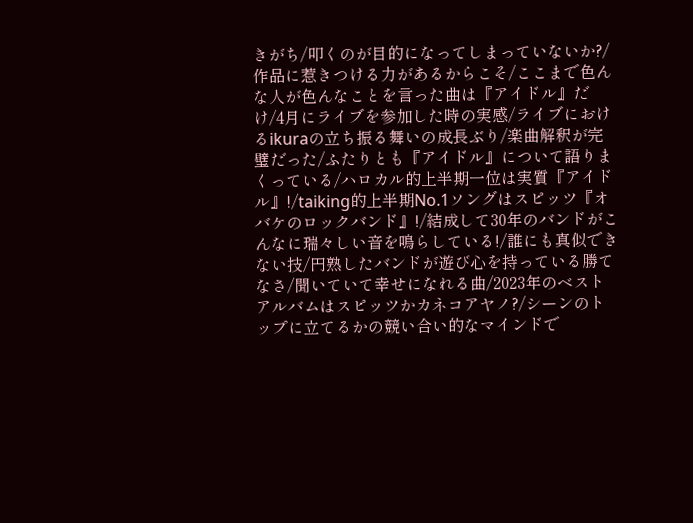きがち/叩くのが目的になってしまっていないか?/作品に惹きつける力があるからこそ/ここまで色んな人が色んなことを言った曲は『アイドル』だけ/4月にライブを参加した時の実感/ライブにおけるikuraの立ち振る舞いの成長ぶり/楽曲解釈が完璧だった/ふたりとも『アイドル』について語りまくっている/ハロカル的上半期一位は実質『アイドル』!/taiking的上半期No.1ソングはスピッツ『オバケのロックバンド』!/結成して30年のバンドがこんなに瑞々しい音を鳴らしている!/誰にも真似できない技/円熟したバンドが遊び心を持っている勝てなさ/聞いていて幸せになれる曲/2023年のベストアルバムはスピッツかカネコアヤノ?/シーンのトップに立てるかの競い合い的なマインドで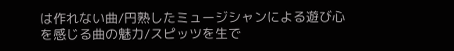は作れない曲/円熟したミュージシャンによる遊び心を感じる曲の魅力/スピッツを生で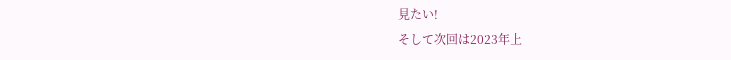見たい!
そして次回は2023年上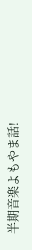半期音楽よもやま話!